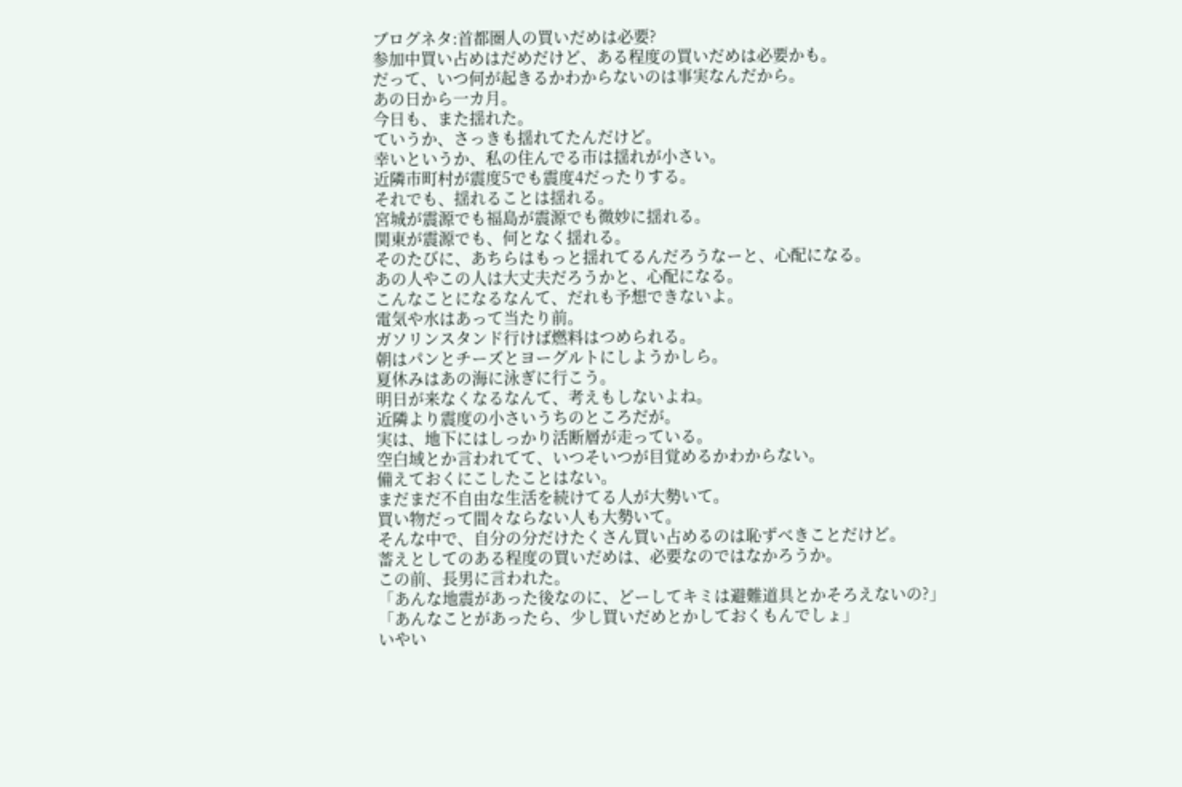ブログネタ:首都圏人の買いだめは必要?
参加中買い占めはだめだけど、ある程度の買いだめは必要かも。
だって、いつ何が起きるかわからないのは事実なんだから。
あの日から一カ月。
今日も、また揺れた。
ていうか、さっきも揺れてたんだけど。
幸いというか、私の住んでる市は揺れが小さい。
近隣市町村が震度5でも震度4だったりする。
それでも、揺れることは揺れる。
宮城が震源でも福島が震源でも微妙に揺れる。
関東が震源でも、何となく揺れる。
そのたびに、あちらはもっと揺れてるんだろうなーと、心配になる。
あの人やこの人は大丈夫だろうかと、心配になる。
こんなことになるなんて、だれも予想できないよ。
電気や水はあって当たり前。
ガソリンスタンド行けば燃料はつめられる。
朝はパンとチーズとヨーグルトにしようかしら。
夏休みはあの海に泳ぎに行こう。
明日が来なくなるなんて、考えもしないよね。
近隣より震度の小さいうちのところだが。
実は、地下にはしっかり活断層が走っている。
空白域とか言われてて、いつそいつが目覚めるかわからない。
備えておくにこしたことはない。
まだまだ不自由な生活を続けてる人が大勢いて。
買い物だって間々ならない人も大勢いて。
そんな中で、自分の分だけたくさん買い占めるのは恥ずべきことだけど。
蓄えとしてのある程度の買いだめは、必要なのではなかろうか。
この前、長男に言われた。
「あんな地震があった後なのに、どーしてキミは避難道具とかそろえないの?」
「あんなことがあったら、少し買いだめとかしておくもんでしょ」
いやい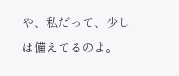や、私だって、少しは備えてるのよ。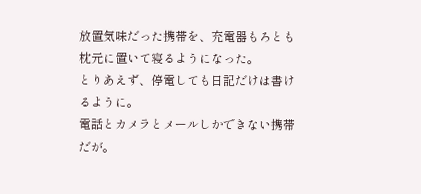放置気味だった携帯を、充電器もろとも枕元に置いて寝るようになった。
とりあえず、停電しても日記だけは書けるように。
電話とカメラとメールしかできない携帯だが。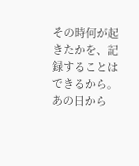その時何が起きたかを、記録することはできるから。
あの日から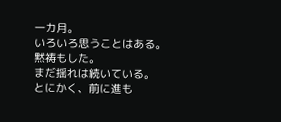一カ月。
いろいろ思うことはある。
黙祷もした。
まだ揺れは続いている。
とにかく、前に進も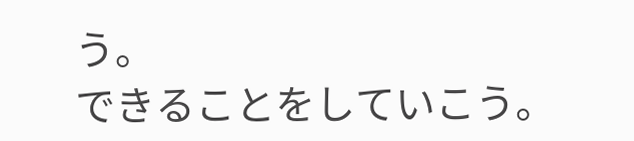う。
できることをしていこう。